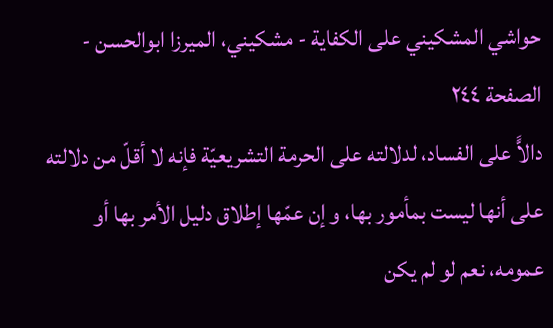حواشي المشكيني علی الكفاية - مشکیني، الميرزا ابوالحسن - الصفحة ٢٤٤
دالاًّ على الفساد، لدلالته على الحرمة التشريعيّة فإنه لا أقلّ من دلالته على أنها ليست بمأمور بها، و إن عمّها إطلاق دليل الأمر بها أو عمومه، نعم لو لم يكن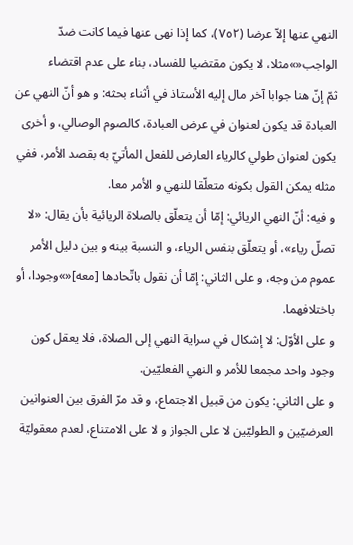النهي عنها إلاّ عرضا (٧٥٢)، كما إذا نهى عنها فيما كانت ضدّ الواجب«»مثلا، لا يكون مقتضيا للفساد، بناء على عدم اقتضاء
ثمّ إنّ هنا جوابا آخر مال إليه الأستاذ في أثناء بحثه: و هو أنّ النهي عن العبادة قد يكون لعنوان في عرض العبادة، كالصوم الوصالي، و أخرى يكون لعنوان طولي كالرياء العارض للفعل المأتيّ به بقصد الأمر، ففي مثله يمكن القول بكونه متعلّقا للنهي و الأمر معا.
و فيه: أنّ النهي الريائي: إمّا أن يتعلّق بالصلاة الريائية بأن يقال: «لا تصلّ رياء»، أو يتعلّق بنفس الرياء، و النسبة بينه و بين دليل الأمر عموم من وجه، و على الثاني: إمّا أن نقول باتّحادها [معه]«»وجودا، أو باختلافهما.
و على الأوّل: لا إشكال في سراية النهي إلى الصلاة، فلا يعقل كون وجود واحد مجمعا للأمر و النهي الفعليّين.
و على الثاني: يكون من قبيل الاجتماع، و قد مرّ الفرق بين العنوانين العرضيّين و الطوليّين لا على الجواز و لا على الامتناع، لعدم معقوليّة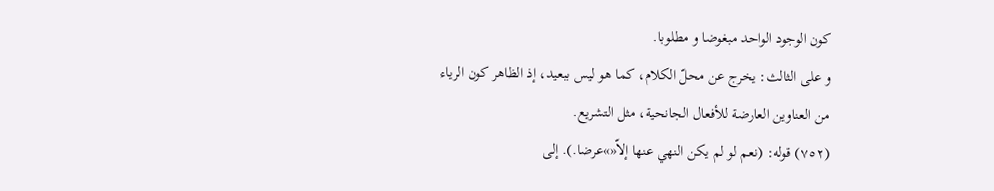كون الوجود الواحد مبغوضا و مطلوبا.
و على الثالث: يخرج عن محلّ الكلام، كما هو ليس ببعيد، إذ الظاهر كون الرياء من العناوين العارضة للأفعال الجانحية، مثل التشريع.
(٧٥٢) قوله: (نعم لو لم يكن النهي عنها إلاّ«»عرضا.). إلى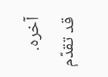آخره.
قد تقدّم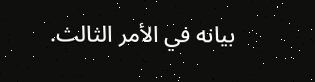بيانه في الأمر الثالث.